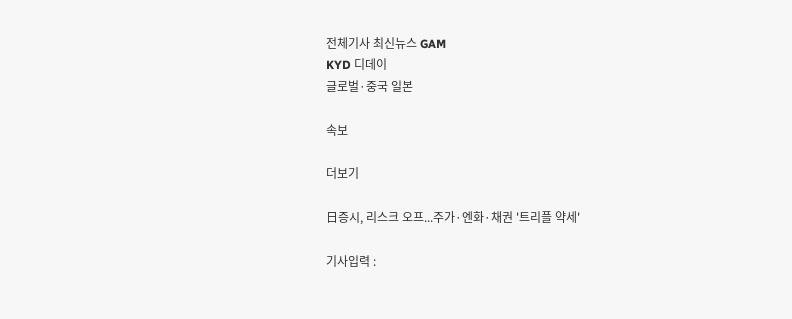전체기사 최신뉴스 GAM
KYD 디데이
글로벌·중국 일본

속보

더보기

日증시, 리스크 오프...주가·엔화·채권 '트리플 약세'

기사입력 :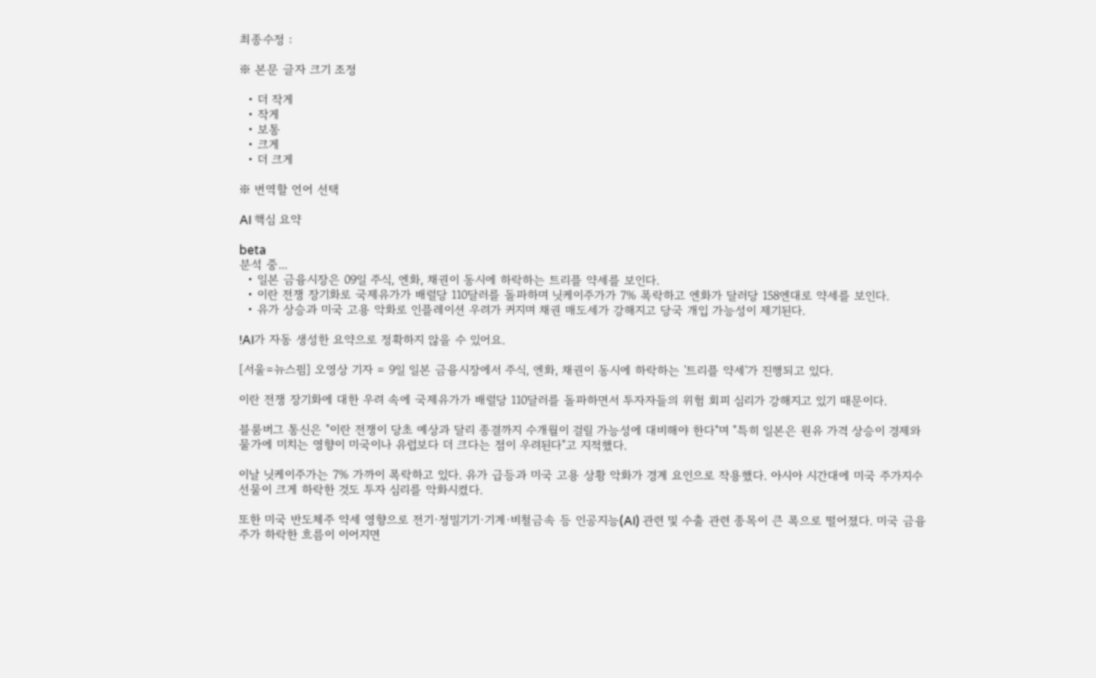최종수정 :

※ 본문 글자 크기 조정

  • 더 작게
  • 작게
  • 보통
  • 크게
  • 더 크게

※ 번역할 언어 선택

AI 핵심 요약

beta
분석 중...
  • 일본 금융시장은 09일 주식, 엔화, 채권이 동시에 하락하는 트리플 약세를 보인다.
  • 이란 전쟁 장기화로 국제유가가 배럴당 110달러를 돌파하며 닛케이주가가 7% 폭락하고 엔화가 달러당 158엔대로 약세를 보인다.
  • 유가 상승과 미국 고용 악화로 인플레이션 우려가 커지며 채권 매도세가 강해지고 당국 개입 가능성이 제기된다.

!AI가 자동 생성한 요약으로 정확하지 않을 수 있어요.

[서울=뉴스핌] 오영상 기자 = 9일 일본 금융시장에서 주식, 엔화, 채권이 동시에 하락하는 '트리플 약세'가 진행되고 있다.

이란 전쟁 장기화에 대한 우려 속에 국제유가가 배럴당 110달러를 돌파하면서 투자자들의 위험 회피 심리가 강해지고 있기 때문이다.

블룸버그 통신은 "이란 전쟁이 당초 예상과 달리 종결까지 수개월이 걸릴 가능성에 대비해야 한다"며 "특히 일본은 원유 가격 상승이 경제와 물가에 미치는 영향이 미국이나 유럽보다 더 크다는 점이 우려된다"고 지적했다.

이날 닛케이주가는 7% 가까이 폭락하고 있다. 유가 급등과 미국 고용 상황 악화가 경계 요인으로 작용했다. 아시아 시간대에 미국 주가지수 선물이 크게 하락한 것도 투자 심리를 악화시켰다.

또한 미국 반도체주 약세 영향으로 전기·정밀기기·기계·비철금속 등 인공지능(AI) 관련 및 수출 관련 종목이 큰 폭으로 떨어졌다. 미국 금융주가 하락한 흐름이 이어지면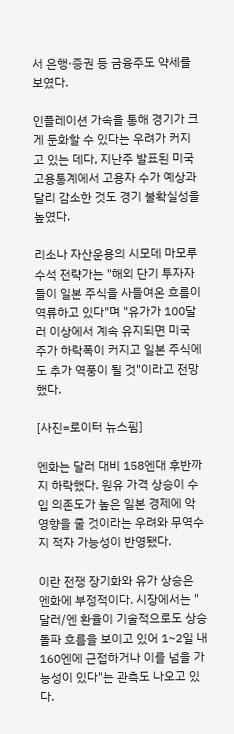서 은행·증권 등 금융주도 약세를 보였다.

인플레이션 가속을 통해 경기가 크게 둔화할 수 있다는 우려가 커지고 있는 데다, 지난주 발표된 미국 고용통계에서 고용자 수가 예상과 달리 감소한 것도 경기 불확실성을 높였다.

리소나 자산운용의 시모데 마모루 수석 전략가는 "해외 단기 투자자들이 일본 주식을 사들여온 흐름이 역류하고 있다"며 "유가가 100달러 이상에서 계속 유지되면 미국 주가 하락폭이 커지고 일본 주식에도 추가 역풍이 될 것"이라고 전망했다.

[사진=로이터 뉴스핌]

엔화는 달러 대비 158엔대 후반까지 하락했다. 원유 가격 상승이 수입 의존도가 높은 일본 경제에 악영향을 줄 것이라는 우려와 무역수지 적자 가능성이 반영됐다.

이란 전쟁 장기화와 유가 상승은 엔화에 부정적이다. 시장에서는 "달러/엔 환율이 기술적으로도 상승 돌파 흐름을 보이고 있어 1~2일 내 160엔에 근접하거나 이를 넘을 가능성이 있다"는 관측도 나오고 있다.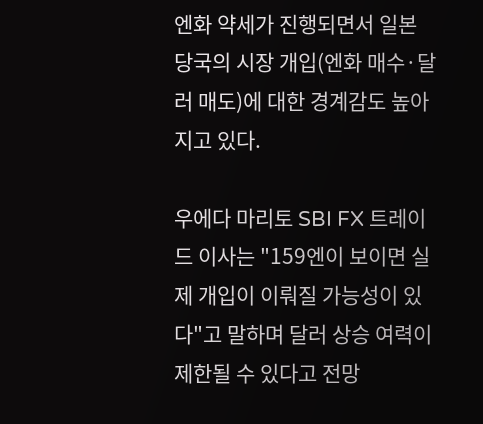엔화 약세가 진행되면서 일본 당국의 시장 개입(엔화 매수·달러 매도)에 대한 경계감도 높아지고 있다.

우에다 마리토 SBI FX 트레이드 이사는 "159엔이 보이면 실제 개입이 이뤄질 가능성이 있다"고 말하며 달러 상승 여력이 제한될 수 있다고 전망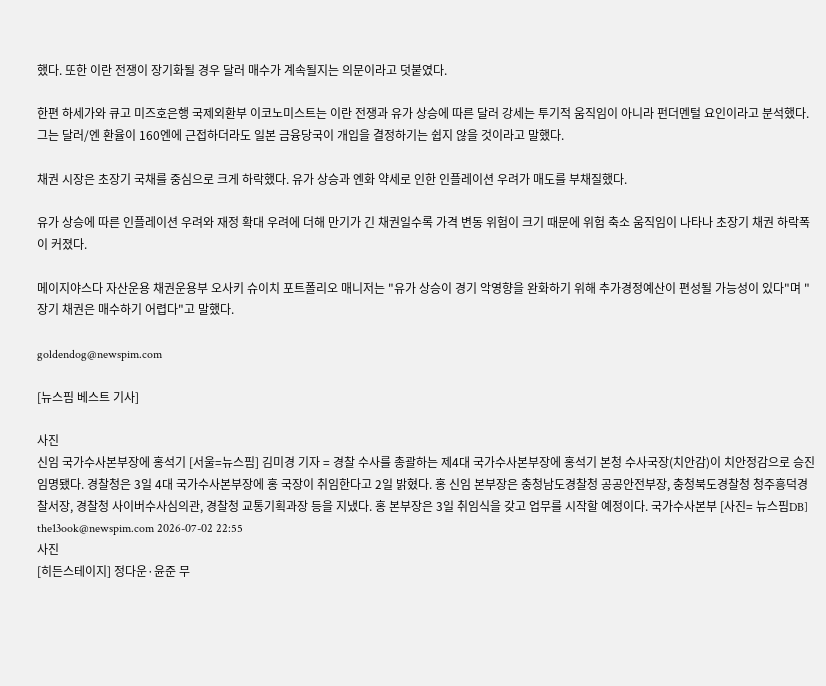했다. 또한 이란 전쟁이 장기화될 경우 달러 매수가 계속될지는 의문이라고 덧붙였다.

한편 하세가와 큐고 미즈호은행 국제외환부 이코노미스트는 이란 전쟁과 유가 상승에 따른 달러 강세는 투기적 움직임이 아니라 펀더멘털 요인이라고 분석했다. 그는 달러/엔 환율이 160엔에 근접하더라도 일본 금융당국이 개입을 결정하기는 쉽지 않을 것이라고 말했다.

채권 시장은 초장기 국채를 중심으로 크게 하락했다. 유가 상승과 엔화 약세로 인한 인플레이션 우려가 매도를 부채질했다.

유가 상승에 따른 인플레이션 우려와 재정 확대 우려에 더해 만기가 긴 채권일수록 가격 변동 위험이 크기 때문에 위험 축소 움직임이 나타나 초장기 채권 하락폭이 커졌다.

메이지야스다 자산운용 채권운용부 오사키 슈이치 포트폴리오 매니저는 "유가 상승이 경기 악영향을 완화하기 위해 추가경정예산이 편성될 가능성이 있다"며 "장기 채권은 매수하기 어렵다"고 말했다.

goldendog@newspim.com

[뉴스핌 베스트 기사]

사진
신임 국가수사본부장에 홍석기 [서울=뉴스핌] 김미경 기자 = 경찰 수사를 총괄하는 제4대 국가수사본부장에 홍석기 본청 수사국장(치안감)이 치안정감으로 승진 임명됐다. 경찰청은 3일 4대 국가수사본부장에 홍 국장이 취임한다고 2일 밝혔다. 홍 신임 본부장은 충청남도경찰청 공공안전부장, 충청북도경찰청 청주흥덕경찰서장, 경찰청 사이버수사심의관, 경찰청 교통기획과장 등을 지냈다. 홍 본부장은 3일 취임식을 갖고 업무를 시작할 예정이다. 국가수사본부 [사진= 뉴스핌DB] the13ook@newspim.com 2026-07-02 22:55
사진
[히든스테이지] 정다운·윤준 무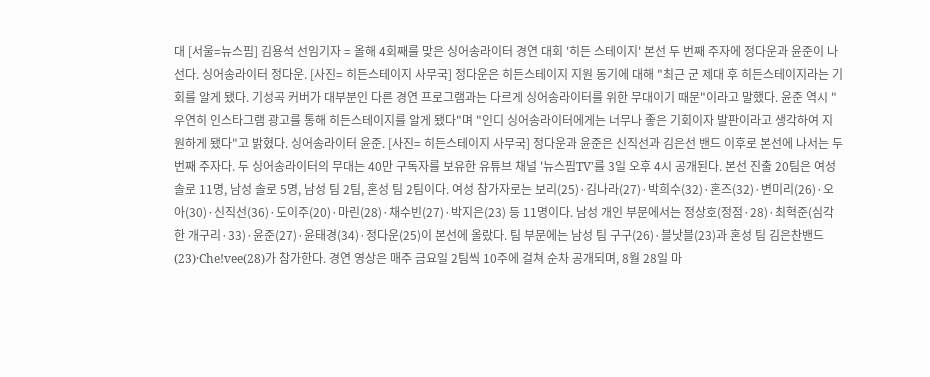대 [서울=뉴스핌] 김용석 선임기자 = 올해 4회째를 맞은 싱어송라이터 경연 대회 '히든 스테이지' 본선 두 번째 주자에 정다운과 윤준이 나선다. 싱어송라이터 정다운. [사진= 히든스테이지 사무국] 정다운은 히든스테이지 지원 동기에 대해 "최근 군 제대 후 히든스테이지라는 기회를 알게 됐다. 기성곡 커버가 대부분인 다른 경연 프로그램과는 다르게 싱어송라이터를 위한 무대이기 때문"이라고 말했다. 윤준 역시 "우연히 인스타그램 광고를 통해 히든스테이지를 알게 됐다"며 "인디 싱어송라이터에게는 너무나 좋은 기회이자 발판이라고 생각하여 지원하게 됐다"고 밝혔다. 싱어송라이터 윤준. [사진= 히든스테이지 사무국] 정다운과 윤준은 신직선과 김은선 밴드 이후로 본선에 나서는 두번째 주자다. 두 싱어송라이터의 무대는 40만 구독자를 보유한 유튜브 채널 '뉴스핌TV'를 3일 오후 4시 공개된다. 본선 진출 20팀은 여성 솔로 11명, 남성 솔로 5명, 남성 팀 2팀, 혼성 팀 2팀이다. 여성 참가자로는 보리(25)·김나라(27)·박희수(32)·혼즈(32)·변미리(26)·오아(30)·신직선(36)·도이주(20)·마린(28)·채수빈(27)·박지은(23) 등 11명이다. 남성 개인 부문에서는 정상호(정점·28)·최혁준(심각한 개구리·33)·윤준(27)·윤태경(34)·정다운(25)이 본선에 올랐다. 팀 부문에는 남성 팀 구구(26)·블낫블(23)과 혼성 팀 김은찬밴드(23)·Che!vee(28)가 참가한다. 경연 영상은 매주 금요일 2팀씩 10주에 걸쳐 순차 공개되며, 8월 28일 마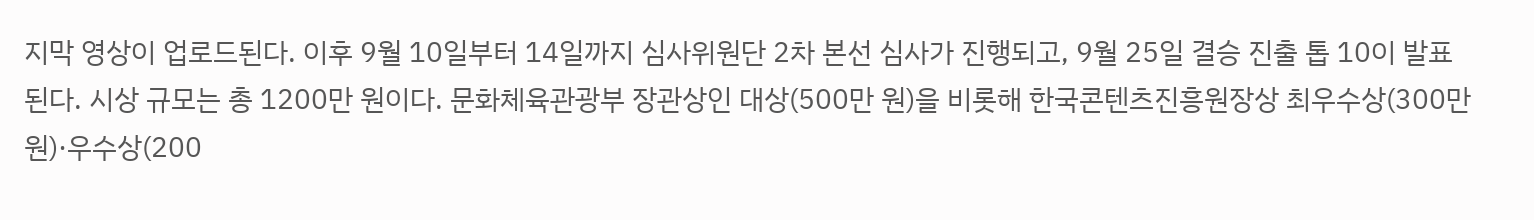지막 영상이 업로드된다. 이후 9월 10일부터 14일까지 심사위원단 2차 본선 심사가 진행되고, 9월 25일 결승 진출 톱 10이 발표된다. 시상 규모는 총 1200만 원이다. 문화체육관광부 장관상인 대상(500만 원)을 비롯해 한국콘텐츠진흥원장상 최우수상(300만 원)·우수상(200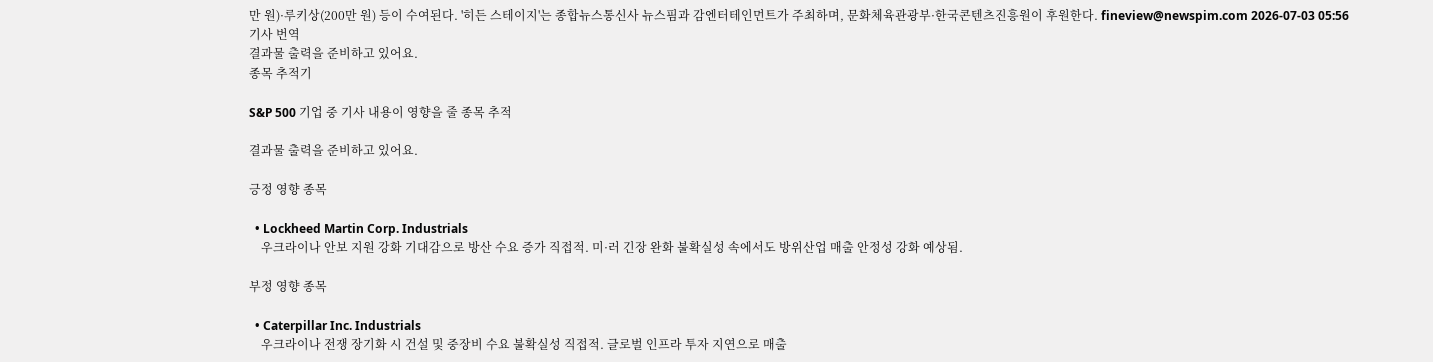만 원)·루키상(200만 원) 등이 수여된다. '히든 스테이지'는 종합뉴스통신사 뉴스핌과 감엔터테인먼트가 주최하며, 문화체육관광부·한국콘텐츠진흥원이 후원한다. fineview@newspim.com 2026-07-03 05:56
기사 번역
결과물 출력을 준비하고 있어요.
종목 추적기

S&P 500 기업 중 기사 내용이 영향을 줄 종목 추적

결과물 출력을 준비하고 있어요.

긍정 영향 종목

  • Lockheed Martin Corp. Industrials
    우크라이나 안보 지원 강화 기대감으로 방산 수요 증가 직접적. 미·러 긴장 완화 불확실성 속에서도 방위산업 매출 안정성 강화 예상됨.

부정 영향 종목

  • Caterpillar Inc. Industrials
    우크라이나 전쟁 장기화 시 건설 및 중장비 수요 불확실성 직접적. 글로벌 인프라 투자 지연으로 매출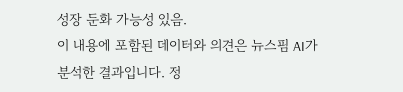성장 둔화 가능성 있음.
이 내용에 포함된 데이터와 의견은 뉴스핌 AI가 분석한 결과입니다. 정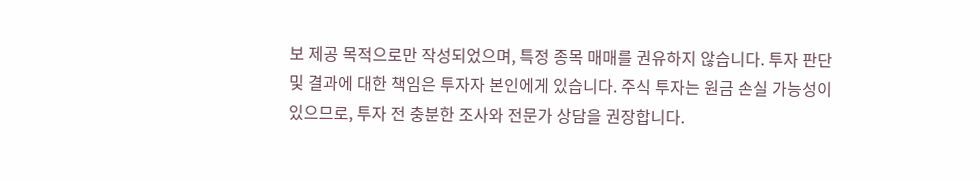보 제공 목적으로만 작성되었으며, 특정 종목 매매를 권유하지 않습니다. 투자 판단 및 결과에 대한 책임은 투자자 본인에게 있습니다. 주식 투자는 원금 손실 가능성이 있으므로, 투자 전 충분한 조사와 전문가 상담을 권장합니다.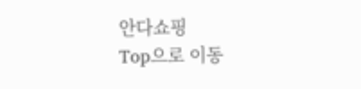안다쇼핑
Top으로 이동